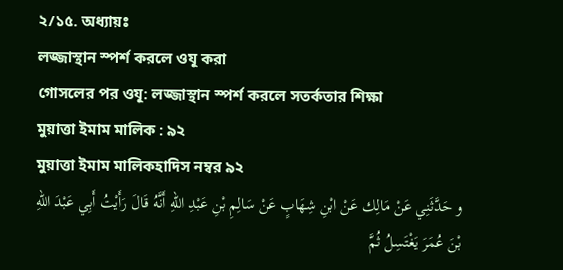২/১৫. অধ্যায়ঃ
লজ্জাস্থান স্পর্শ করলে ওযূ করা
গোসলের পর ওযূ: লজ্জাস্থান স্পর্শ করলে সতর্কতার শিক্ষা
মুয়াত্তা ইমাম মালিক : ৯২
মুয়াত্তা ইমাম মালিকহাদিস নম্বর ৯২
و حَدَّثَنِي عَنْ مَالِك عَنْ ابْنِ شِهَابٍ عَنْ سَالِمِ بْنِ عَبْدِ اللهِ أَنَّهُ قَالَ رَأَيْتُ أَبِي عَبْدَ اللهِ بْنَ عُمَرَ يَغْتَسِلُ ثُمَّ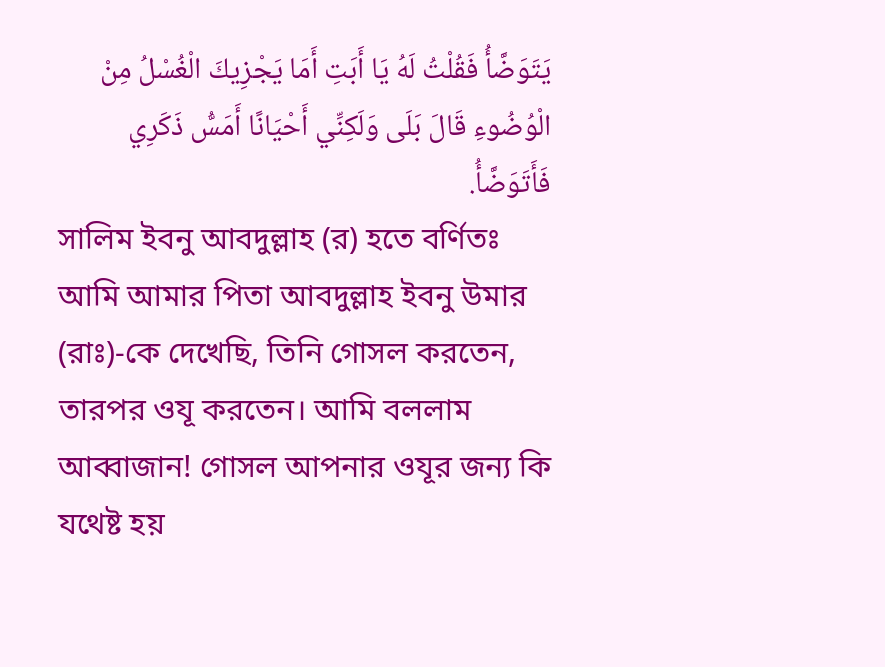يَتَوَضَّأُ فَقُلْتُ لَهُ يَا أَبَتِ أَمَا يَجْزِيكَ الْغُسْلُ مِنْ الْوُضُوءِ قَالَ بَلَى وَلَكِنِّي أَحْيَانًا أَمَسُّ ذَكَرِي فَأَتَوَضَّأُ.
সালিম ইবনু আবদুল্লাহ (র) হতে বর্ণিতঃ
আমি আমার পিতা আবদুল্লাহ ইবনু উমার (রাঃ)-কে দেখেছি, তিনি গোসল করতেন, তারপর ওযূ করতেন। আমি বললাম আব্বাজান! গোসল আপনার ওযূর জন্য কি যথেষ্ট হয়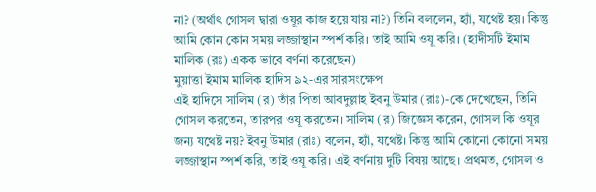না? (অর্থাৎ গোসল দ্বারা ওযূর কাজ হয়ে যায় না?) তিনি বললেন, হ্যাঁ, যথেষ্ট হয়। কিন্তু আমি কোন কোন সময় লজ্জাস্থান স্পর্শ করি। তাই আমি ওযূ করি। (হাদীসটি ইমাম মালিক (রঃ) একক ভাবে বর্ণনা করেছেন)
মুয়াত্তা ইমাম মালিক হাদিস ৯২-এর সারসংক্ষেপ
এই হাদিসে সালিম (র) তাঁর পিতা আবদুল্লাহ ইবনু উমার (রাঃ)-কে দেখেছেন, তিনি গোসল করতেন, তারপর ওযূ করতেন। সালিম (র) জিজ্ঞেস করেন, গোসল কি ওযূর জন্য যথেষ্ট নয়? ইবনু উমার (রাঃ) বলেন, হ্যাঁ, যথেষ্ট। কিন্তু আমি কোনো কোনো সময় লজ্জাস্থান স্পর্শ করি, তাই ওযূ করি। এই বর্ণনায় দুটি বিষয় আছে। প্রথমত, গোসল ও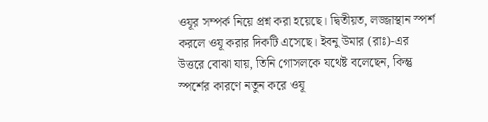ওযূর সম্পর্ক নিয়ে প্রশ্ন করা হয়েছে। দ্বিতীয়ত, লজ্জাস্থান স্পর্শ করলে ওযূ করার দিকটি এসেছে। ইবনু উমার (রাঃ)-এর উত্তরে বোঝা যায়, তিনি গোসলকে যথেষ্ট বলেছেন, কিন্তু স্পর্শের কারণে নতুন করে ওযূ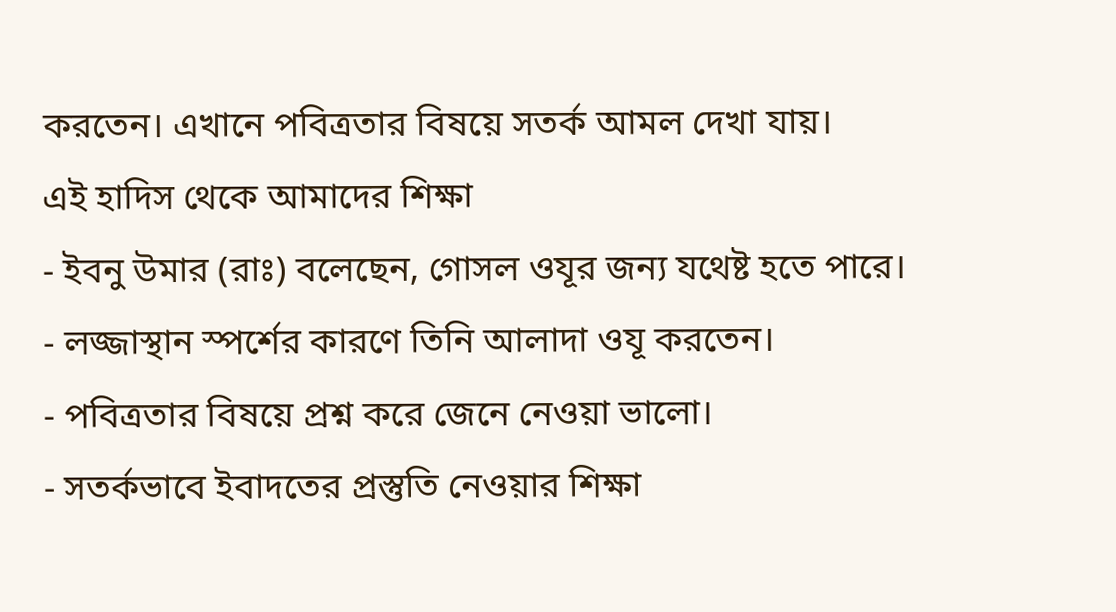করতেন। এখানে পবিত্রতার বিষয়ে সতর্ক আমল দেখা যায়।
এই হাদিস থেকে আমাদের শিক্ষা
- ইবনু উমার (রাঃ) বলেছেন, গোসল ওযূর জন্য যথেষ্ট হতে পারে।
- লজ্জাস্থান স্পর্শের কারণে তিনি আলাদা ওযূ করতেন।
- পবিত্রতার বিষয়ে প্রশ্ন করে জেনে নেওয়া ভালো।
- সতর্কভাবে ইবাদতের প্রস্তুতি নেওয়ার শিক্ষা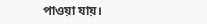পাওয়া যায়।